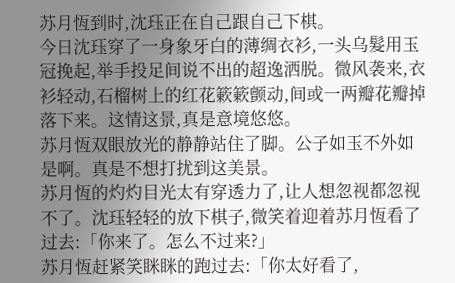苏月恆到时,沈珏正在自己跟自己下棋。
今日沈珏穿了一身象牙白的薄绸衣衫,一头乌髮用玉冠挽起,举手投足间说不出的超逸洒脱。微风袭来,衣衫轻动,石榴树上的红花簌簌颤动,间或一两瓣花瓣掉落下来。这情这景,真是意境悠悠。
苏月恆双眼放光的静静站住了脚。公子如玉不外如是啊。真是不想打扰到这美景。
苏月恆的灼灼目光太有穿透力了,让人想忽视都忽视不了。沈珏轻轻的放下棋子,微笑着迎着苏月恆看了过去:「你来了。怎么不过来?」
苏月恆赶紧笑眯眯的跑过去:「你太好看了,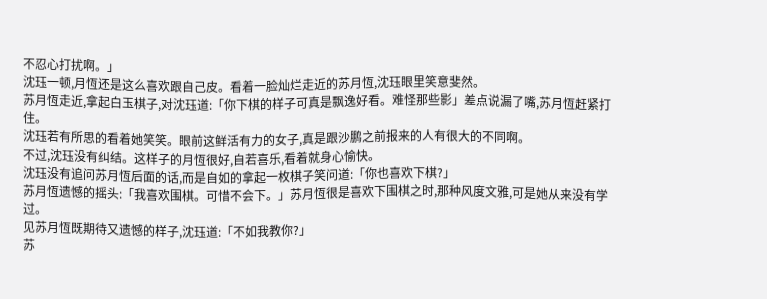不忍心打扰啊。」
沈珏一顿,月恆还是这么喜欢跟自己皮。看着一脸灿烂走近的苏月恆,沈珏眼里笑意斐然。
苏月恆走近,拿起白玉棋子,对沈珏道:「你下棋的样子可真是飘逸好看。难怪那些影」差点说漏了嘴,苏月恆赶紧打住。
沈珏若有所思的看着她笑笑。眼前这鲜活有力的女子,真是跟沙鹏之前报来的人有很大的不同啊。
不过,沈珏没有纠结。这样子的月恆很好,自若喜乐,看着就身心愉快。
沈珏没有追问苏月恆后面的话,而是自如的拿起一枚棋子笑问道:「你也喜欢下棋?」
苏月恆遗憾的摇头:「我喜欢围棋。可惜不会下。」苏月恆很是喜欢下围棋之时,那种风度文雅,可是她从来没有学过。
见苏月恆既期待又遗憾的样子,沈珏道:「不如我教你?」
苏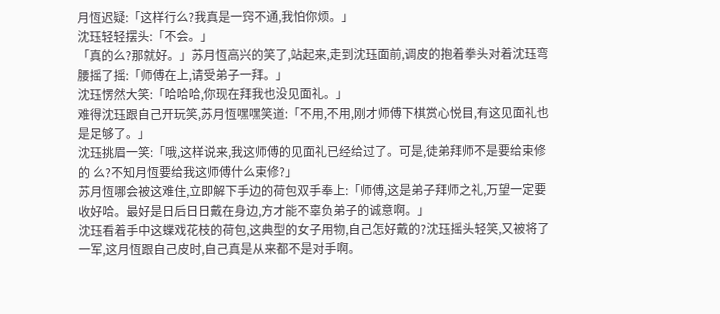月恆迟疑:「这样行么?我真是一窍不通,我怕你烦。」
沈珏轻轻摆头:「不会。」
「真的么?那就好。」苏月恆高兴的笑了,站起来,走到沈珏面前,调皮的抱着拳头对着沈珏弯腰摇了摇:「师傅在上,请受弟子一拜。」
沈珏愣然大笑:「哈哈哈,你现在拜我也没见面礼。」
难得沈珏跟自己开玩笑,苏月恆嘿嘿笑道:「不用,不用,刚才师傅下棋赏心悦目,有这见面礼也是足够了。」
沈珏挑眉一笑:「哦,这样说来,我这师傅的见面礼已经给过了。可是,徒弟拜师不是要给束修的 么?不知月恆要给我这师傅什么束修?」
苏月恆哪会被这难住,立即解下手边的荷包双手奉上:「师傅,这是弟子拜师之礼,万望一定要收好哈。最好是日后日日戴在身边,方才能不辜负弟子的诚意啊。」
沈珏看着手中这蝶戏花枝的荷包,这典型的女子用物,自己怎好戴的?沈珏摇头轻笑,又被将了一军,这月恆跟自己皮时,自己真是从来都不是对手啊。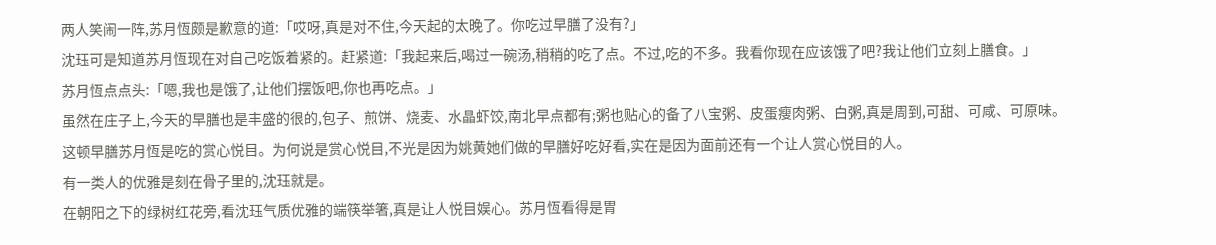两人笑闹一阵,苏月恆颇是歉意的道:「哎呀,真是对不住,今天起的太晚了。你吃过早膳了没有?」
沈珏可是知道苏月恆现在对自己吃饭着紧的。赶紧道:「我起来后,喝过一碗汤,稍稍的吃了点。不过,吃的不多。我看你现在应该饿了吧?我让他们立刻上膳食。」
苏月恆点点头:「嗯,我也是饿了,让他们摆饭吧,你也再吃点。」
虽然在庄子上,今天的早膳也是丰盛的很的,包子、煎饼、烧麦、水晶虾饺,南北早点都有;粥也贴心的备了八宝粥、皮蛋瘦肉粥、白粥,真是周到,可甜、可咸、可原味。
这顿早膳苏月恆是吃的赏心悦目。为何说是赏心悦目,不光是因为姚黄她们做的早膳好吃好看,实在是因为面前还有一个让人赏心悦目的人。
有一类人的优雅是刻在骨子里的,沈珏就是。
在朝阳之下的绿树红花旁,看沈珏气质优雅的端筷举箸,真是让人悦目娱心。苏月恆看得是胃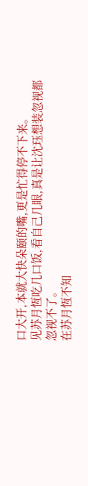口大开,本就大快朵颐的嘴,更是忙得停不下来。
见苏月恆吃几口饭,看自己几眼,真是让沈珏想装忽视都忽视不了。
在苏月恆不知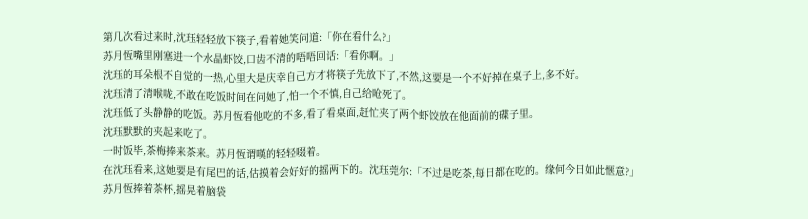第几次看过来时,沈珏轻轻放下筷子,看着她笑问道:「你在看什么?」
苏月恆嘴里刚塞进一个水晶虾饺,口齿不清的唔唔回话:「看你啊。」
沈珏的耳朵根不自觉的一热,心里大是庆幸自己方才将筷子先放下了,不然,这要是一个不好掉在桌子上,多不好。
沈珏清了清喉咙,不敢在吃饭时间在问她了,怕一个不慎,自己给呛死了。
沈珏低了头静静的吃饭。苏月恆看他吃的不多,看了看桌面,赶忙夹了两个虾饺放在他面前的碟子里。
沈珏默默的夹起来吃了。
一时饭毕,茶梅捧来茶来。苏月恆谓嘆的轻轻啜着。
在沈珏看来,这她要是有尾巴的话,估摸着会好好的摇两下的。沈珏莞尔:「不过是吃茶,每日都在吃的。缘何今日如此惬意?」
苏月恆捧着茶杯,摇晃着脑袋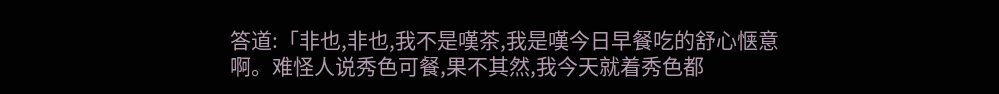答道:「非也,非也,我不是嘆茶,我是嘆今日早餐吃的舒心惬意啊。难怪人说秀色可餐,果不其然,我今天就着秀色都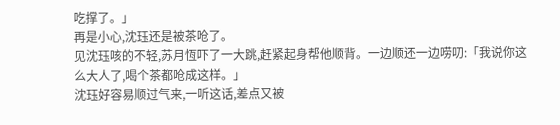吃撑了。」
再是小心,沈珏还是被茶呛了。
见沈珏咳的不轻,苏月恆吓了一大跳,赶紧起身帮他顺背。一边顺还一边唠叨:「我说你这么大人了,喝个茶都呛成这样。」
沈珏好容易顺过气来,一听这话,差点又被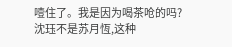噎住了。我是因为喝茶呛的吗?
沈珏不是苏月恆,这种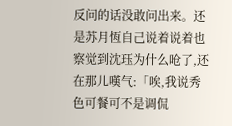反问的话没敢问出来。还是苏月恆自己说着说着也察觉到沈珏为什么呛了,还在那儿嘆气:「唉,我说秀色可餐可不是调侃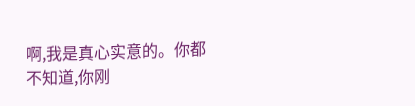啊,我是真心实意的。你都不知道,你刚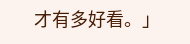才有多好看。」